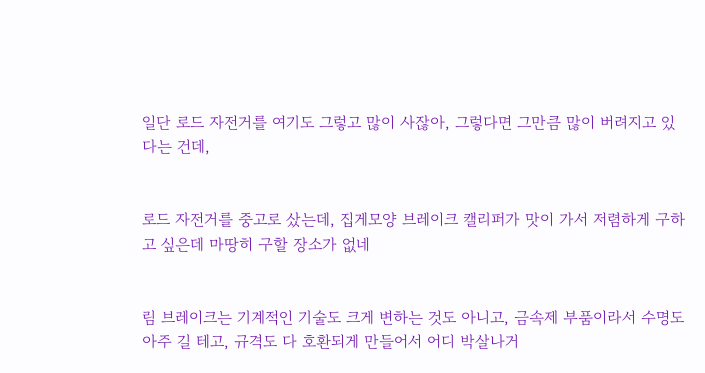일단 로드 자전거를 여기도 그렇고 많이 사잖아, 그렇다면 그만큼 많이 버려지고 있다는 건데,


로드 자전거를 중고로 샀는데, 집게모양 브레이크 캘리퍼가 맛이 가서 저렴하게 구하고 싶은데 마땅히 구할 장소가 없네


림 브레이크는 기계적인 기술도 크게 변하는 것도 아니고, 금속제 부품이라서 수명도 아주 길 테고, 규격도 다 호환되게 만들어서 어디 박살나거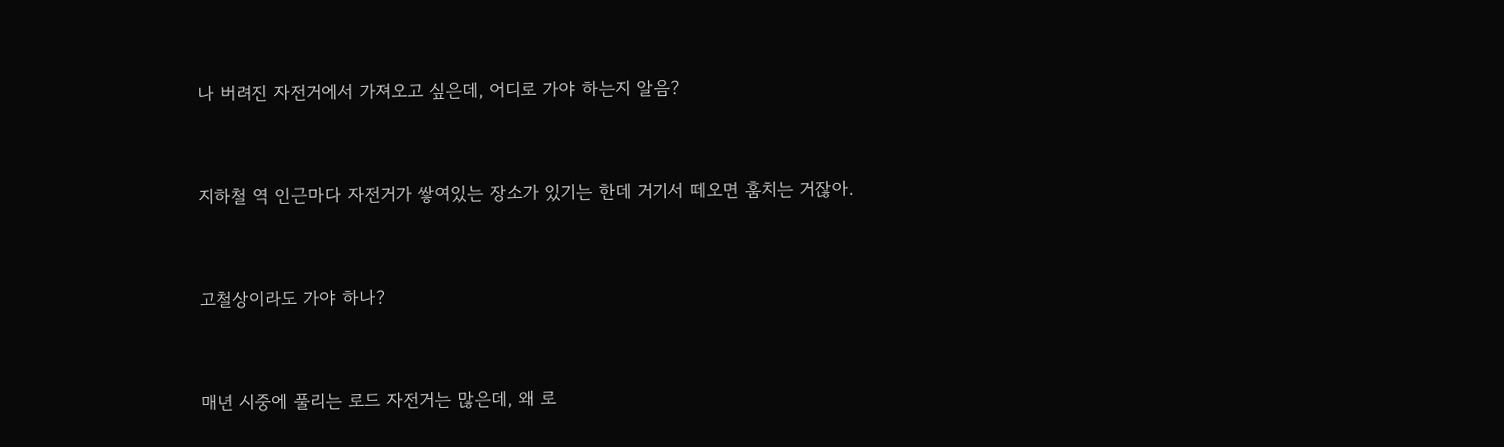나 버려진 자전거에서 가져오고 싶은데, 어디로 가야 하는지 알음?


지하철 역 인근마다 자전거가 쌓여있는 장소가 있기는 한데 거기서 떼오면 훔치는 거잖아.


고철상이라도 가야 하나?


매년 시중에 풀리는 로드 자전거는 많은데, 왜 로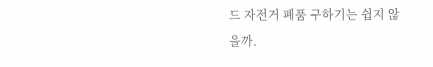드 자전거 폐품 구하기는 쉽지 않을까.